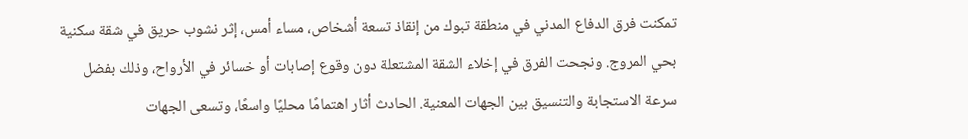تمكنت فرق الدفاع المدني في منطقة تبوك من إنقاذ تسعة أشخاص، مساء أمس، إثر نشوب حريق في شقة سكنية بحي المروج. ونجحت الفرق في إخلاء الشقة المشتعلة دون وقوع إصابات أو خسائر في الأرواح، وذلك بفضل سرعة الاستجابة والتنسيق بين الجهات المعنية. الحادث أثار اهتمامًا محليًا واسعًا، وتسعى الجهات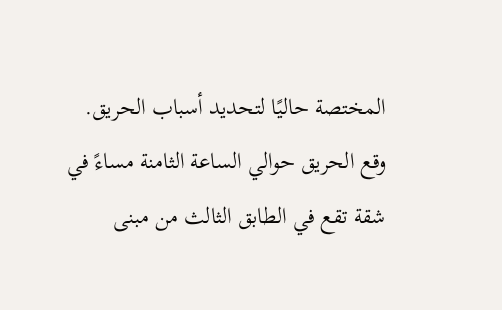المختصة حاليًا لتحديد أسباب الحريق.
وقع الحريق حوالي الساعة الثامنة مساءً في شقة تقع في الطابق الثالث من مبنى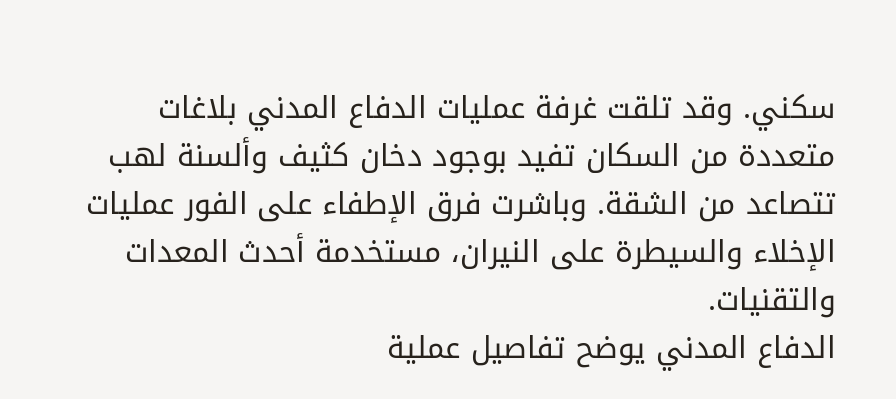سكني. وقد تلقت غرفة عمليات الدفاع المدني بلاغات متعددة من السكان تفيد بوجود دخان كثيف وألسنة لهب تتصاعد من الشقة. وباشرت فرق الإطفاء على الفور عمليات الإخلاء والسيطرة على النيران، مستخدمة أحدث المعدات والتقنيات.
الدفاع المدني يوضح تفاصيل عملية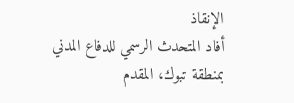الإنقاذ
أفاد المتحدث الرسمي للدفاع المدني بمنطقة تبوك، المقدم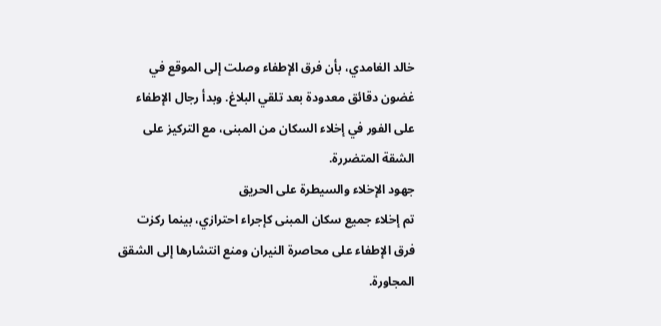خالد الغامدي، بأن فرق الإطفاء وصلت إلى الموقع في غضون دقائق معدودة بعد تلقي البلاغ. وبدأ رجال الإطفاء على الفور في إخلاء السكان من المبنى، مع التركيز على الشقة المتضررة.
جهود الإخلاء والسيطرة على الحريق
تم إخلاء جميع سكان المبنى كإجراء احترازي، بينما ركزت فرق الإطفاء على محاصرة النيران ومنع انتشارها إلى الشقق المجاورة.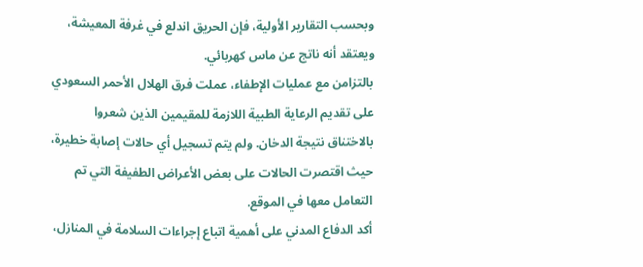وبحسب التقارير الأولية، فإن الحريق اندلع في غرفة المعيشة، ويعتقد أنه ناتج عن ماس كهربائي.
بالتزامن مع عمليات الإطفاء، عملت فرق الهلال الأحمر السعودي على تقديم الرعاية الطبية اللازمة للمقيمين الذين شعروا بالاختناق نتيجة الدخان. ولم يتم تسجيل أي حالات إصابة خطيرة، حيث اقتصرت الحالات على بعض الأعراض الطفيفة التي تم التعامل معها في الموقع.
أكد الدفاع المدني على أهمية اتباع إجراءات السلامة في المنازل،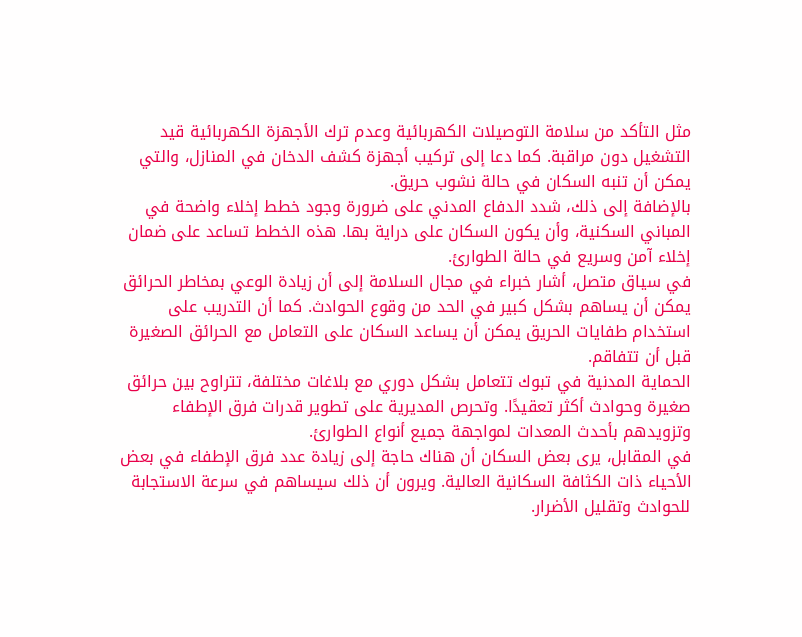مثل التأكد من سلامة التوصيلات الكهربائية وعدم ترك الأجهزة الكهربائية قيد التشغيل دون مراقبة. كما دعا إلى تركيب أجهزة كشف الدخان في المنازل، والتي يمكن أن تنبه السكان في حالة نشوب حريق.
بالإضافة إلى ذلك، شدد الدفاع المدني على ضرورة وجود خطط إخلاء واضحة في المباني السكنية، وأن يكون السكان على دراية بها. هذه الخطط تساعد على ضمان إخلاء آمن وسريع في حالة الطوارئ.
في سياق متصل، أشار خبراء في مجال السلامة إلى أن زيادة الوعي بمخاطر الحرائق يمكن أن يساهم بشكل كبير في الحد من وقوع الحوادث. كما أن التدريب على استخدام طفايات الحريق يمكن أن يساعد السكان على التعامل مع الحرائق الصغيرة قبل أن تتفاقم.
الحماية المدنية في تبوك تتعامل بشكل دوري مع بلاغات مختلفة، تتراوح بين حرائق صغيرة وحوادث أكثر تعقيدًا. وتحرص المديرية على تطوير قدرات فرق الإطفاء وتزويدهم بأحدث المعدات لمواجهة جميع أنواع الطوارئ.
في المقابل، يرى بعض السكان أن هناك حاجة إلى زيادة عدد فرق الإطفاء في بعض الأحياء ذات الكثافة السكانية العالية. ويرون أن ذلك سيساهم في سرعة الاستجابة للحوادث وتقليل الأضرار.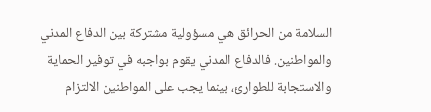السلامة من الحرائق هي مسؤولية مشتركة بين الدفاع المدني والمواطنين. فالدفاع المدني يقوم بواجبه في توفير الحماية والاستجابة للطوارئ، بينما يجب على المواطنين الالتزام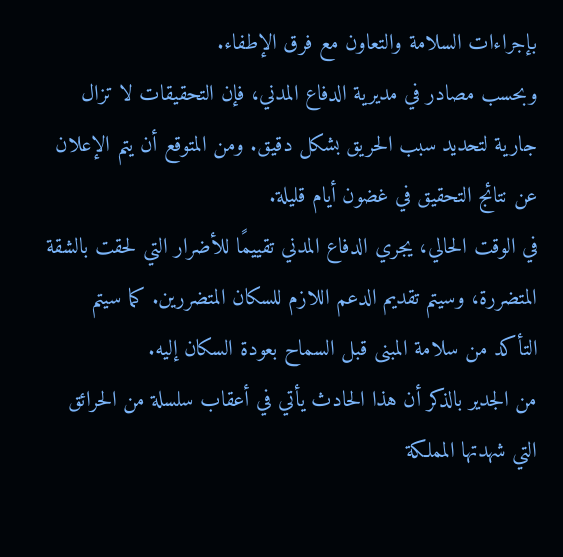بإجراءات السلامة والتعاون مع فرق الإطفاء.
وبحسب مصادر في مديرية الدفاع المدني، فإن التحقيقات لا تزال جارية لتحديد سبب الحريق بشكل دقيق. ومن المتوقع أن يتم الإعلان عن نتائج التحقيق في غضون أيام قليلة.
في الوقت الحالي، يجري الدفاع المدني تقييمًا للأضرار التي لحقت بالشقة المتضررة، وسيتم تقديم الدعم اللازم للسكان المتضررين. كما سيتم التأكد من سلامة المبنى قبل السماح بعودة السكان إليه.
من الجدير بالذكر أن هذا الحادث يأتي في أعقاب سلسلة من الحرائق التي شهدتها المملكة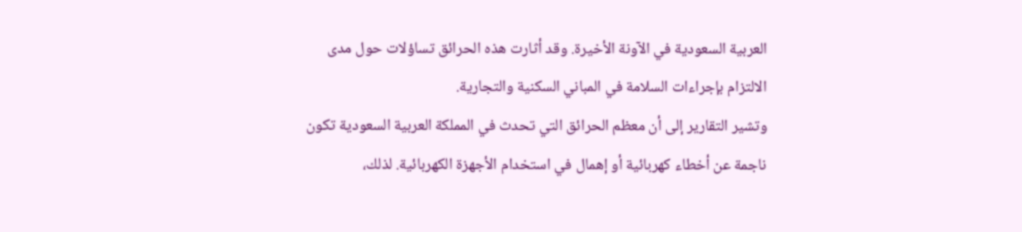العربية السعودية في الآونة الأخيرة. وقد أثارت هذه الحرائق تساؤلات حول مدى الالتزام بإجراءات السلامة في المباني السكنية والتجارية.
وتشير التقارير إلى أن معظم الحرائق التي تحدث في المملكة العربية السعودية تكون ناجمة عن أخطاء كهربائية أو إهمال في استخدام الأجهزة الكهربائية. لذلك،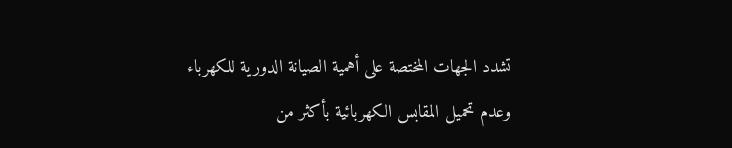تشدد الجهات المختصة على أهمية الصيانة الدورية للكهرباء وعدم تحميل المقابس الكهربائية بأكثر من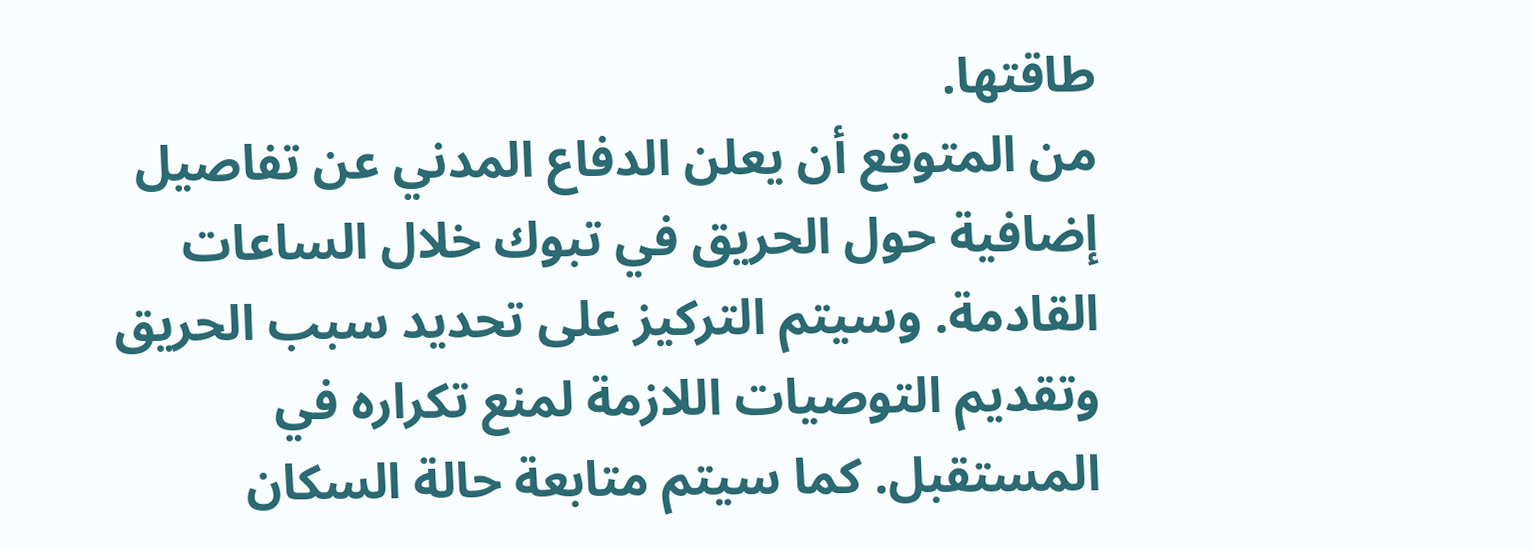طاقتها.
من المتوقع أن يعلن الدفاع المدني عن تفاصيل إضافية حول الحريق في تبوك خلال الساعات القادمة. وسيتم التركيز على تحديد سبب الحريق وتقديم التوصيات اللازمة لمنع تكراره في المستقبل. كما سيتم متابعة حالة السكان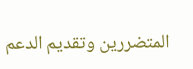المتضررين وتقديم الدعم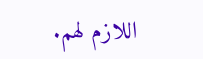اللازم لهم.